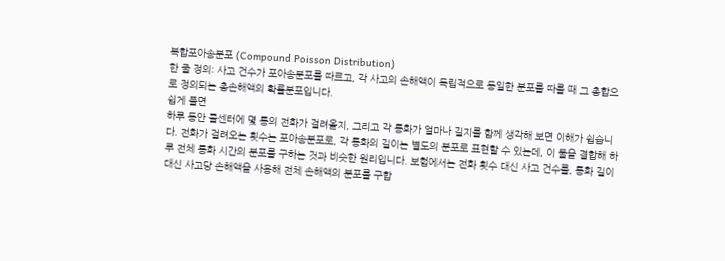복합포아송분포 (Compound Poisson Distribution)
한 줄 정의: 사고 건수가 포아송분포를 따르고, 각 사고의 손해액이 독립적으로 동일한 분포를 따를 때 그 총합으로 정의되는 총손해액의 확률분포입니다.
쉽게 풀면
하루 동안 콜센터에 몇 통의 전화가 걸려올지, 그리고 각 통화가 얼마나 길지를 함께 생각해 보면 이해가 쉽습니다. 전화가 걸려오는 횟수는 포아송분포로, 각 통화의 길이는 별도의 분포로 표현할 수 있는데, 이 둘을 결합해 하루 전체 통화 시간의 분포를 구하는 것과 비슷한 원리입니다. 보험에서는 전화 횟수 대신 사고 건수를, 통화 길이 대신 사고당 손해액을 사용해 전체 손해액의 분포를 구합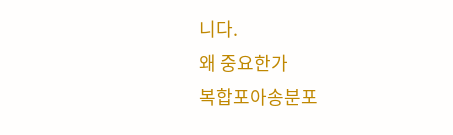니다.
왜 중요한가
복합포아송분포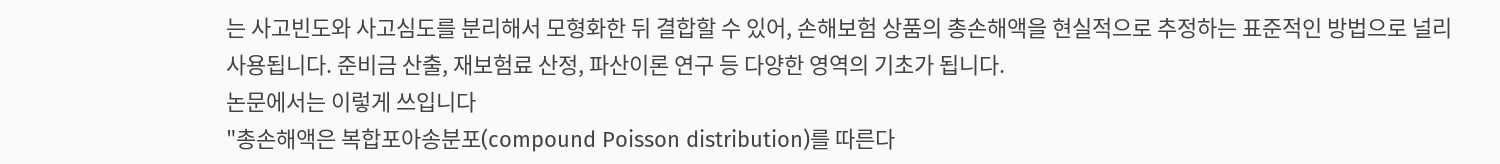는 사고빈도와 사고심도를 분리해서 모형화한 뒤 결합할 수 있어, 손해보험 상품의 총손해액을 현실적으로 추정하는 표준적인 방법으로 널리 사용됩니다. 준비금 산출, 재보험료 산정, 파산이론 연구 등 다양한 영역의 기초가 됩니다.
논문에서는 이렇게 쓰입니다
"총손해액은 복합포아송분포(compound Poisson distribution)를 따른다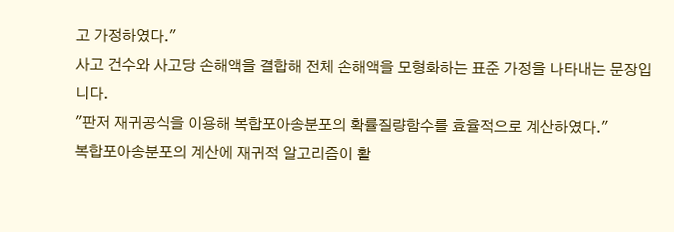고 가정하였다."
사고 건수와 사고당 손해액을 결합해 전체 손해액을 모형화하는 표준 가정을 나타내는 문장입니다.
"판저 재귀공식을 이용해 복합포아송분포의 확률질량함수를 효율적으로 계산하였다."
복합포아송분포의 계산에 재귀적 알고리즘이 활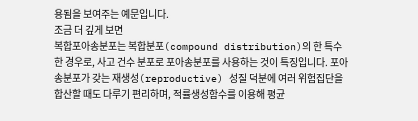용됨을 보여주는 예문입니다.
조금 더 깊게 보면
복합포아송분포는 복합분포(compound distribution)의 한 특수한 경우로, 사고 건수 분포로 포아송분포를 사용하는 것이 특징입니다. 포아송분포가 갖는 재생성(reproductive) 성질 덕분에 여러 위험집단을 합산할 때도 다루기 편리하며, 적률생성함수를 이용해 평균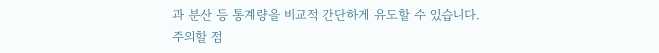과 분산 등 통계량을 비교적 간단하게 유도할 수 있습니다.
주의할 점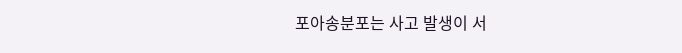포아송분포는 사고 발생이 서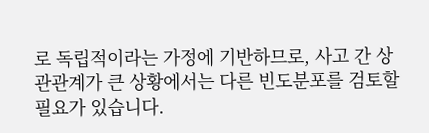로 독립적이라는 가정에 기반하므로, 사고 간 상관관계가 큰 상황에서는 다른 빈도분포를 검토할 필요가 있습니다.